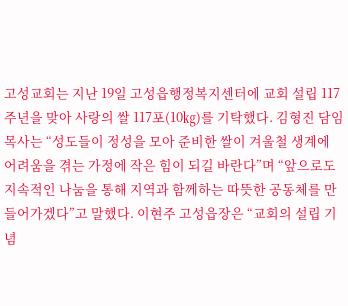고성교회는 지난 19일 고성읍행정복지센터에 교회 설립 117주년을 맞아 사랑의 쌀 117포(10㎏)를 기탁했다. 김형진 담임목사는 “성도들이 정성을 모아 준비한 쌀이 겨울철 생계에 어려움을 겪는 가정에 작은 힘이 되길 바란다”며 “앞으로도 지속적인 나눔을 통해 지역과 함께하는 따뜻한 공동체를 만들어가겠다”고 말했다. 이현주 고성읍장은 “교회의 설립 기념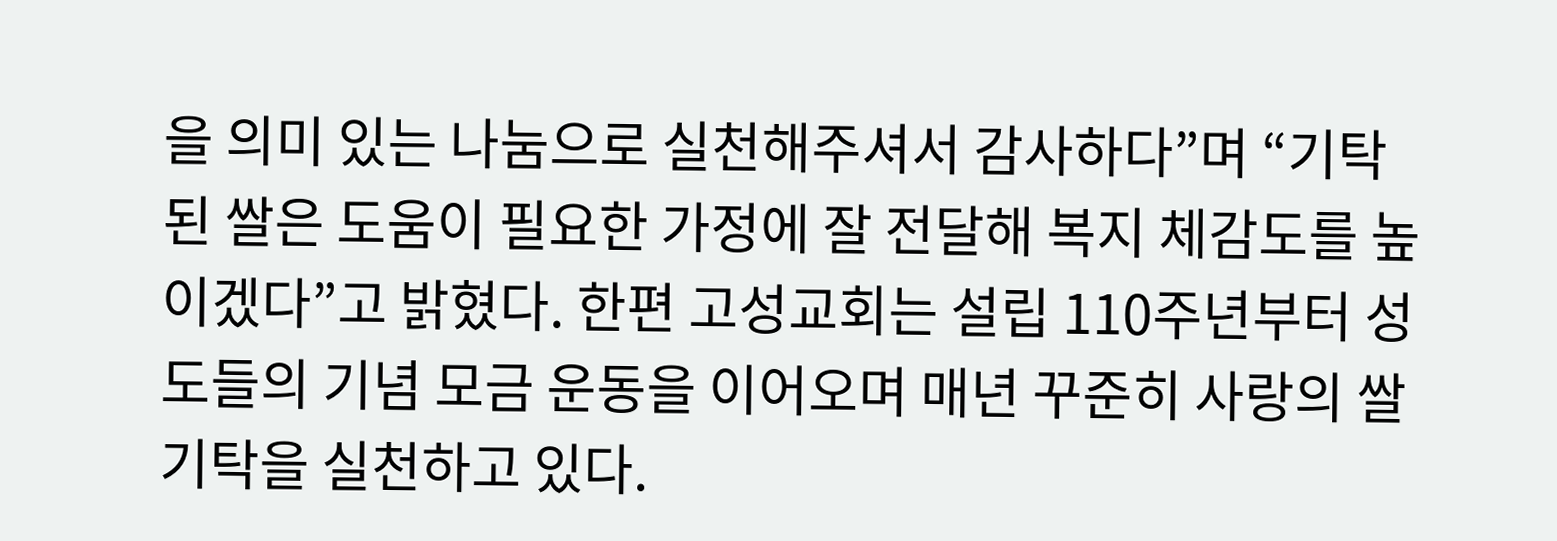을 의미 있는 나눔으로 실천해주셔서 감사하다”며 “기탁된 쌀은 도움이 필요한 가정에 잘 전달해 복지 체감도를 높이겠다”고 밝혔다. 한편 고성교회는 설립 110주년부터 성도들의 기념 모금 운동을 이어오며 매년 꾸준히 사랑의 쌀 기탁을 실천하고 있다.